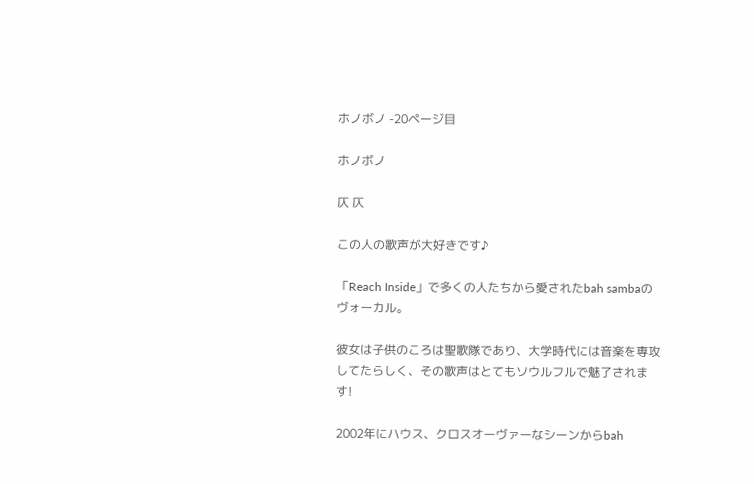ホノボノ -20ページ目

ホノボノ

仄 仄

この人の歌声が大好きです♪

「Reach Inside」で多くの人たちから愛されたbah sambaのヴォーカル。

彼女は子供のころは聖歌隊であり、大学時代には音楽を専攻してたらしく、その歌声はとてもソウルフルで魅了されます!

2002年にハウス、クロスオーヴァーなシーンからbah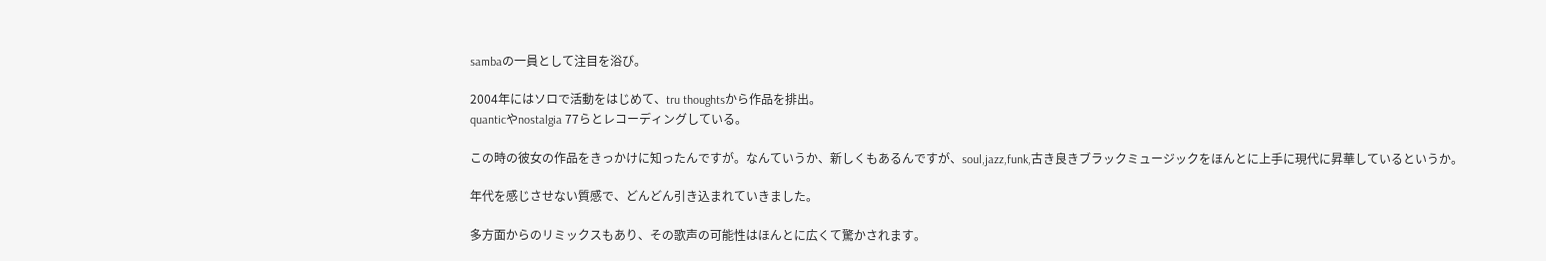sambaの一員として注目を浴び。

2004年にはソロで活動をはじめて、tru thoughtsから作品を排出。
quanticやnostalgia 77らとレコーディングしている。

この時の彼女の作品をきっかけに知ったんですが。なんていうか、新しくもあるんですが、soul,jazz,funk,古き良きブラックミュージックをほんとに上手に現代に昇華しているというか。

年代を感じさせない質感で、どんどん引き込まれていきました。

多方面からのリミックスもあり、その歌声の可能性はほんとに広くて驚かされます。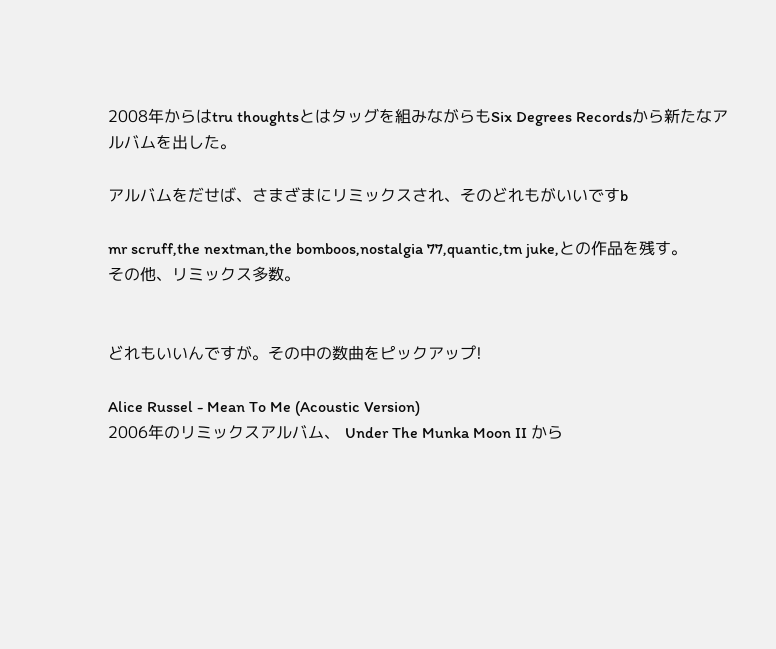2008年からはtru thoughtsとはタッグを組みながらもSix Degrees Recordsから新たなアルバムを出した。

アルバムをだせば、さまざまにリミックスされ、そのどれもがいいですb

mr scruff,the nextman,the bomboos,nostalgia 77,quantic,tm juke,との作品を残す。
その他、リミックス多数。


どれもいいんですが。その中の数曲をピックアップ!

Alice Russel - Mean To Me (Acoustic Version)
2006年のリミックスアルバム、 Under The Munka Moon II から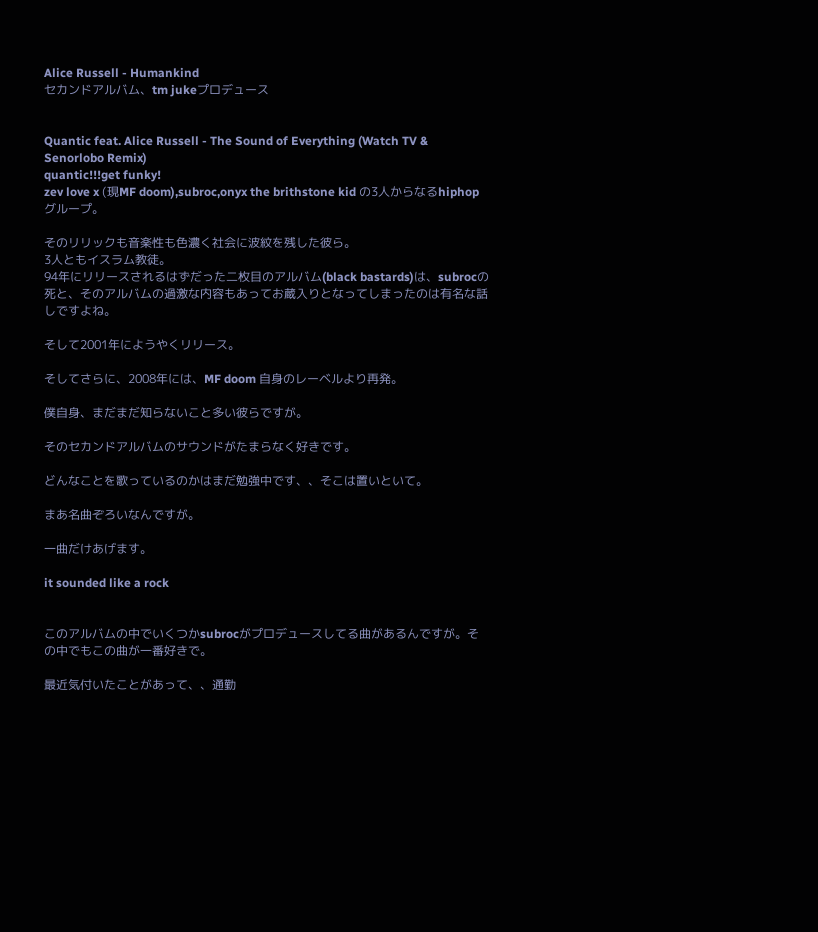Alice Russell - Humankind
セカンドアルバム、tm jukeプロデュース


Quantic feat. Alice Russell - The Sound of Everything (Watch TV & Senorlobo Remix)
quantic!!!get funky!
zev love x (現MF doom),subroc,onyx the brithstone kid の3人からなるhiphopグループ。

そのリリックも音楽性も色濃く社会に波紋を残した彼ら。
3人ともイスラム教徒。
94年にリリースされるはずだった二枚目のアルバム(black bastards)は、subrocの死と、そのアルバムの過激な内容もあってお蔵入りとなってしまったのは有名な話しですよね。

そして2001年にようやくリリース。

そしてさらに、2008年には、MF doom 自身のレーベルより再発。

僕自身、まだまだ知らないこと多い彼らですが。

そのセカンドアルバムのサウンドがたまらなく好きです。

どんなことを歌っているのかはまだ勉強中です、、そこは置いといて。

まあ名曲ぞろいなんですが。

一曲だけあげます。

it sounded like a rock


このアルバムの中でいくつかsubrocがプロデュースしてる曲があるんですが。その中でもこの曲が一番好きで。

最近気付いたことがあって、、通勤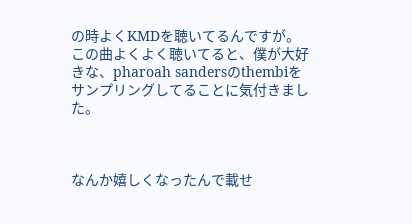の時よくKMDを聴いてるんですが。
この曲よくよく聴いてると、僕が大好きな、pharoah sandersのthembiをサンプリングしてることに気付きました。



なんか嬉しくなったんで載せ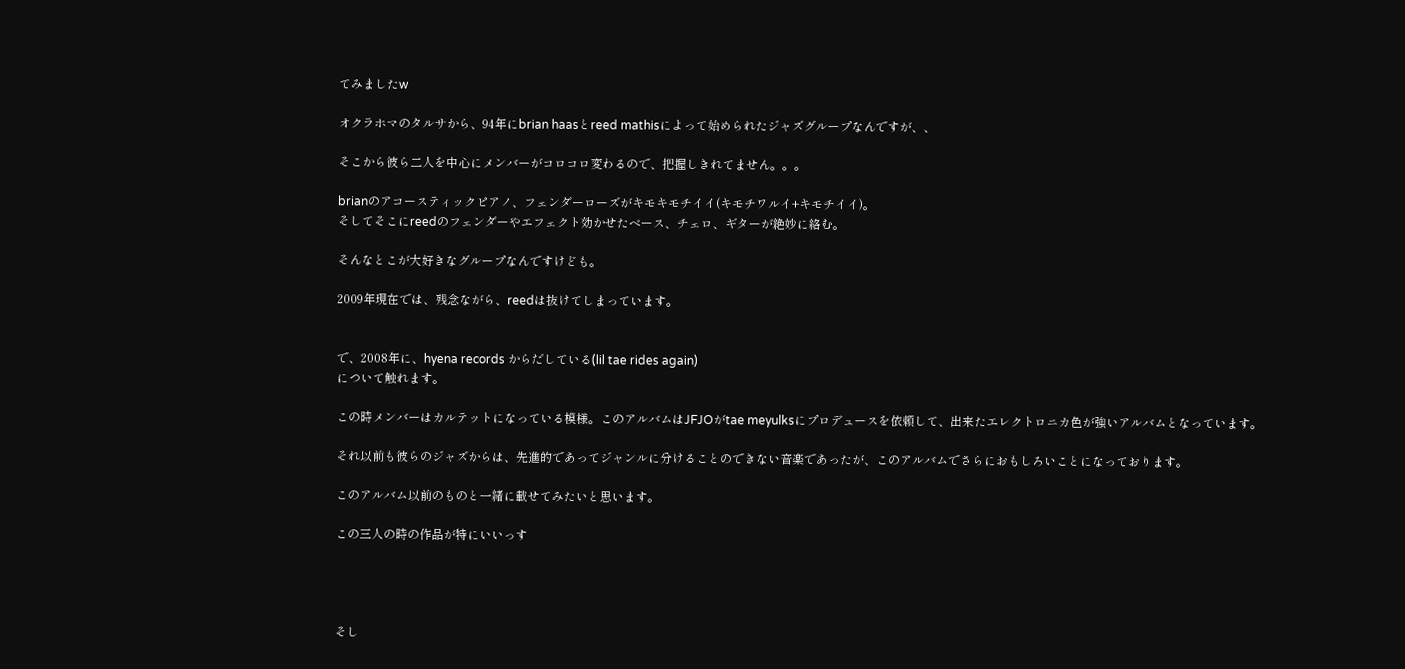てみましたw

オクラホマのタルサから、94年にbrian haasとreed mathisによって始められたジャズグループなんですが、、

そこから彼ら二人を中心にメンバーがコロコロ変わるので、把握しきれてません。。。

brianのアコースティックピアノ、フェンダーローズがキモキモチイイ(キモチワルイ+キモチイイ)。
そしてそこにreedのフェンダーやエフェクト効かせたベース、チェロ、ギターが絶妙に絡む。

そんなとこが大好きなグループなんですけども。

2009年現在では、残念ながら、reedは抜けてしまっています。


で、2008年に、hyena records からだしている(lil tae rides again)
について触れます。

この時メンバーはカルテットになっている模様。このアルバムはJFJOがtae meyulksにプロデュースを依頼して、出来たエレクトロニカ色が強いアルバムとなっています。

それ以前も彼らのジャズからは、先進的であってジャンルに分けることのできない音楽であったが、このアルバムでさらにおもしろいことになっております。

このアルバム以前のものと一緒に載せてみたいと思います。

この三人の時の作品が特にいいっす




そし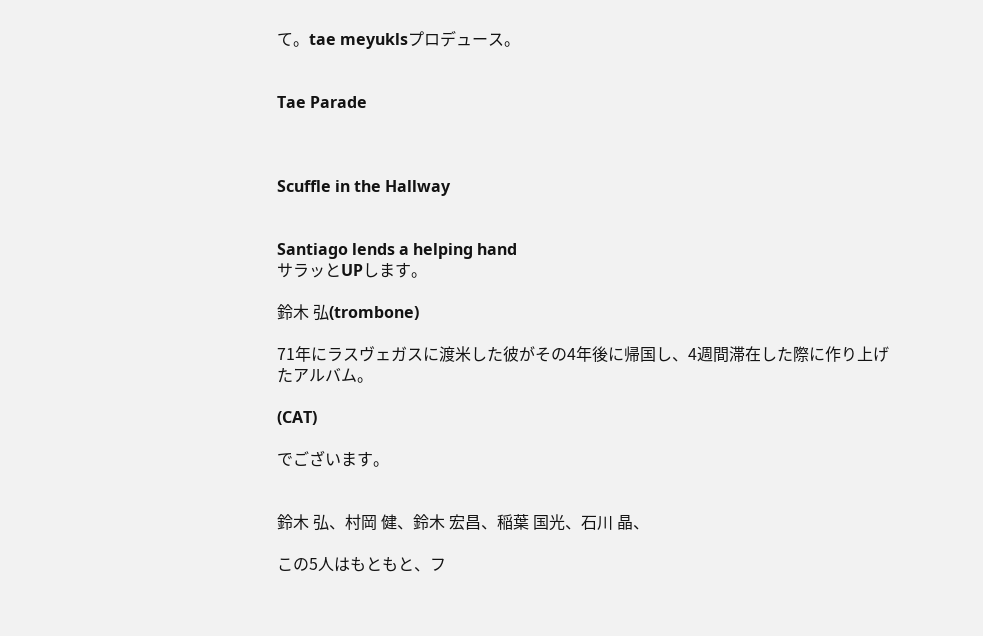て。tae meyuklsプロデュース。


Tae Parade



Scuffle in the Hallway


Santiago lends a helping hand
サラッとUPします。

鈴木 弘(trombone)

71年にラスヴェガスに渡米した彼がその4年後に帰国し、4週間滞在した際に作り上げたアルバム。

(CAT)

でございます。


鈴木 弘、村岡 健、鈴木 宏昌、稲葉 国光、石川 晶、

この5人はもともと、フ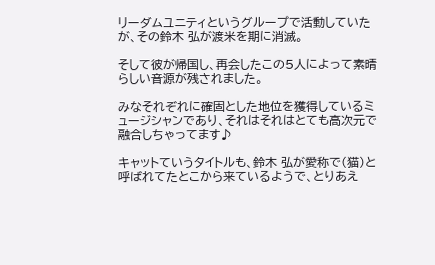リーダムユニティというグループで活動していたが、その鈴木 弘が渡米を期に消滅。

そして彼が帰国し、再会したこの5人によって素晴らしい音源が残されました。

みなそれぞれに確固とした地位を獲得しているミュージシャンであり、それはそれはとても高次元で融合しちゃってます♪

キャットていうタイトルも、鈴木 弘が愛称で(猫)と呼ばれてたとこから来ているようで、とりあえ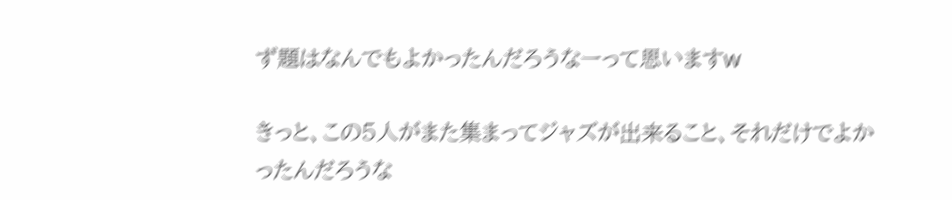ず題はなんでもよかったんだろうなーって思いますw

きっと、この5人がまた集まってジャズが出来ること、それだけでよかったんだろうな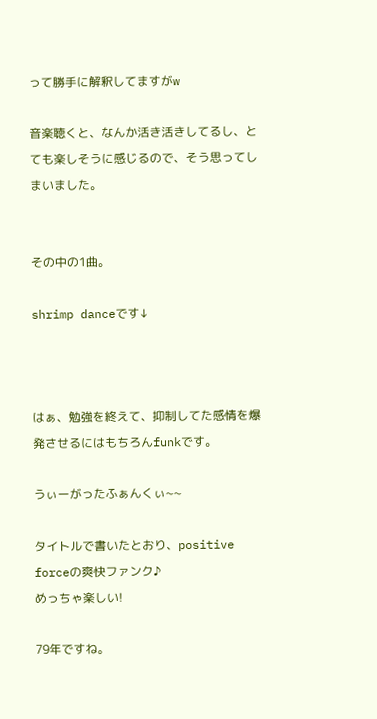って勝手に解釈してますがw

音楽聴くと、なんか活き活きしてるし、とても楽しそうに感じるので、そう思ってしまいました。


その中の1曲。

shrimp danceです↓



はぁ、勉強を終えて、抑制してた感情を爆発させるにはもちろんfunkです。

うぃーがったふぁんくぃ~~

タイトルで書いたとおり、positive forceの爽快ファンク♪
めっちゃ楽しい!

79年ですね。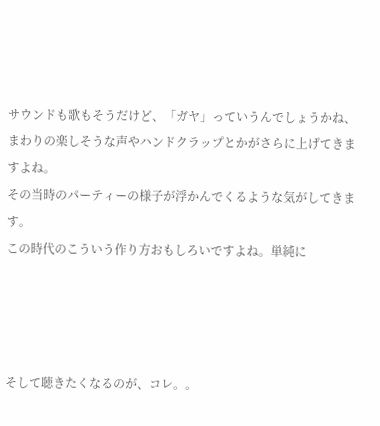サウンドも歌もそうだけど、「ガヤ」っていうんでしょうかね、まわりの楽しそうな声やハンドクラップとかがさらに上げてきますよね。
その当時のパーティーの様子が浮かんでくるような気がしてきます。
この時代のこういう作り方おもしろいですよね。単純に




そして聴きたくなるのが、コレ。。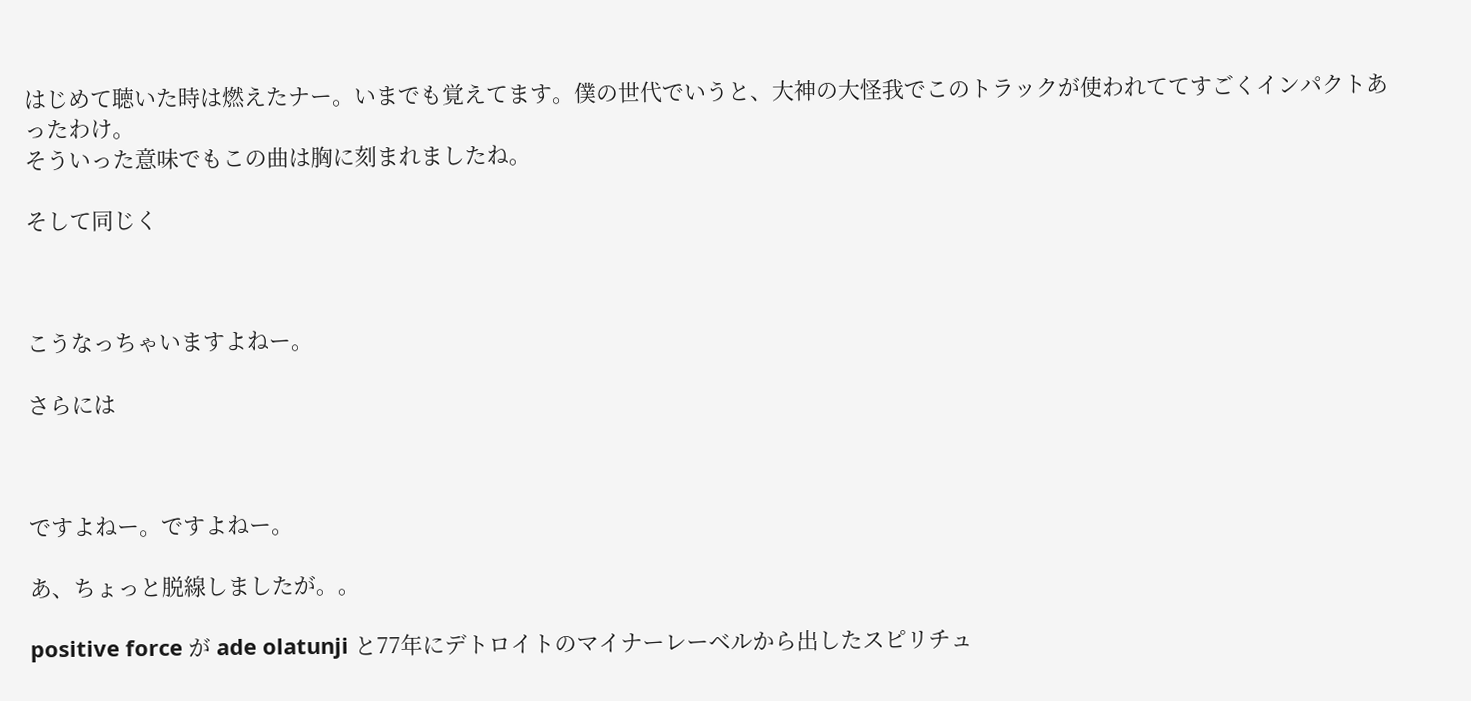はじめて聴いた時は燃えたナー。いまでも覚えてます。僕の世代でいうと、大神の大怪我でこのトラックが使われててすごくインパクトあったわけ。
そういった意味でもこの曲は胸に刻まれましたね。

そして同じく



こうなっちゃいますよねー。

さらには



ですよねー。ですよねー。

あ、ちょっと脱線しましたが。。

positive force が ade olatunji と77年にデトロイトのマイナーレーベルから出したスピリチュ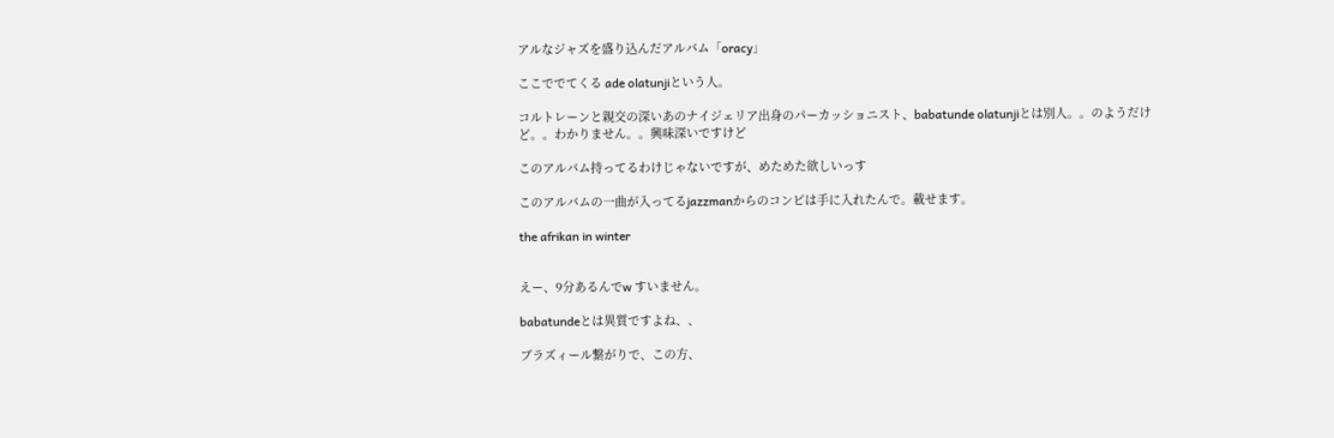アルなジャズを盛り込んだアルバム「oracy」

ここででてくる ade olatunjiという人。

コルトレーンと親交の深いあのナイジェリア出身のパーカッショニスト、babatunde olatunjiとは別人。。のようだけど。。わかりません。。興味深いですけど

このアルバム持ってるわけじゃないですが、めためた欲しいっす

このアルバムの一曲が入ってるjazzmanからのコンピは手に入れたんで。載せます。

the afrikan in winter


えー、9分あるんでw すいません。

babatundeとは異質ですよね、、

ブラズィール繋がりで、この方、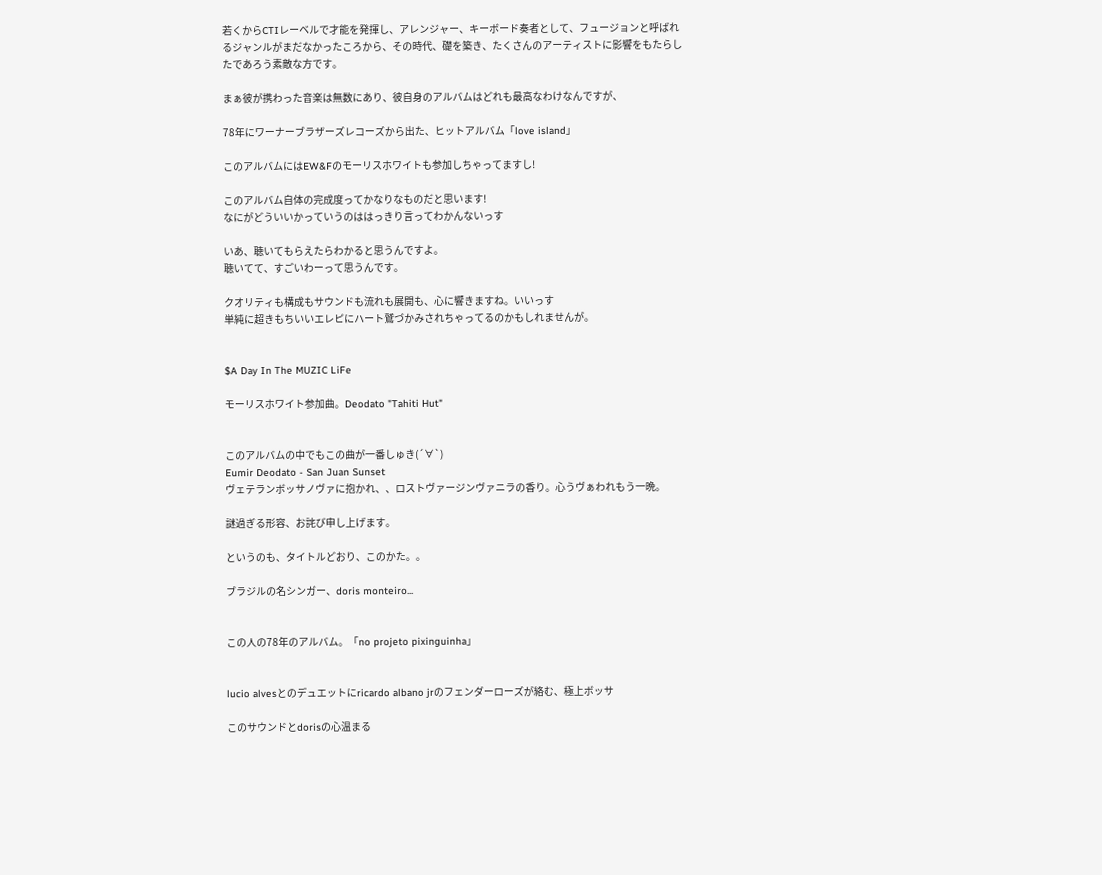若くからCTIレーベルで才能を発揮し、アレンジャー、キーボード奏者として、フュージョンと呼ばれるジャンルがまだなかったころから、その時代、礎を築き、たくさんのアーティストに影響をもたらしたであろう素敵な方です。

まぁ彼が携わった音楽は無数にあり、彼自身のアルバムはどれも最高なわけなんですが、

78年にワーナーブラザーズレコーズから出た、ヒットアルバム「love island」

このアルバムにはEW&Fのモーリスホワイトも参加しちゃってますし!

このアルバム自体の完成度ってかなりなものだと思います!
なにがどういいかっていうのははっきり言ってわかんないっす

いあ、聴いてもらえたらわかると思うんですよ。
聴いてて、すごいわーって思うんです。

クオリティも構成もサウンドも流れも展開も、心に響きますね。いいっす
単純に超きもちいいエレピにハート鷲づかみされちゃってるのかもしれませんが。


$A Day In The MUZIC LiFe

モーリスホワイト参加曲。Deodato "Tahiti Hut"


このアルバムの中でもこの曲が一番しゅき(´∀`)
Eumir Deodato - San Juan Sunset
ヴェテランボッサノヴァに抱かれ、、ロストヴァージンヴァニラの香り。心うヴぁわれもう一晩。

謎過ぎる形容、お詫び申し上げます。

というのも、タイトルどおり、このかた。。

ブラジルの名シンガー、doris monteiro...


この人の78年のアルバム。「no projeto pixinguinha」


lucio alvesとのデュエットにricardo albano jrのフェンダーローズが絡む、極上ボッサ

このサウンドとdorisの心温まる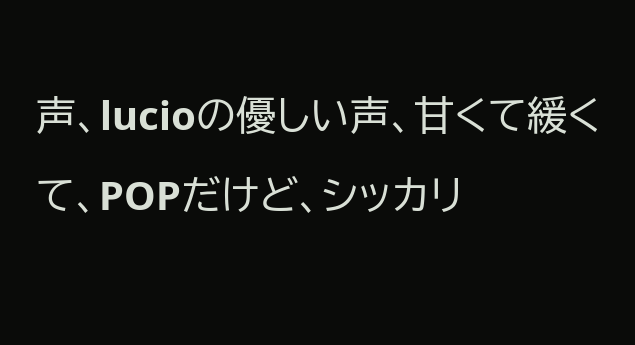声、lucioの優しい声、甘くて緩くて、POPだけど、シッカリ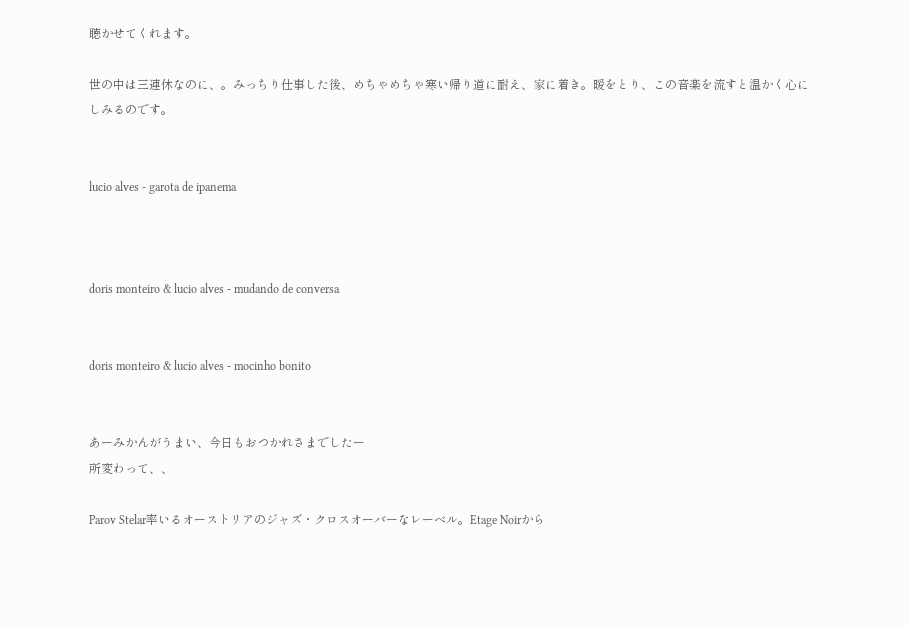聴かせてくれます。

世の中は三連休なのに、。みっちり仕事した後、めちゃめちゃ寒い帰り道に耐え、家に着き。暖をとり、この音楽を流すと温かく心にしみるのです。


lucio alves - garota de ipanema



doris monteiro & lucio alves - mudando de conversa


doris monteiro & lucio alves - mocinho bonito


あーみかんがうまい、今日もおつかれさまでしたー
所変わって、、

Parov Stelar率いるオーストリアのジャズ・クロスオーバーなレーベル。Etage Noirから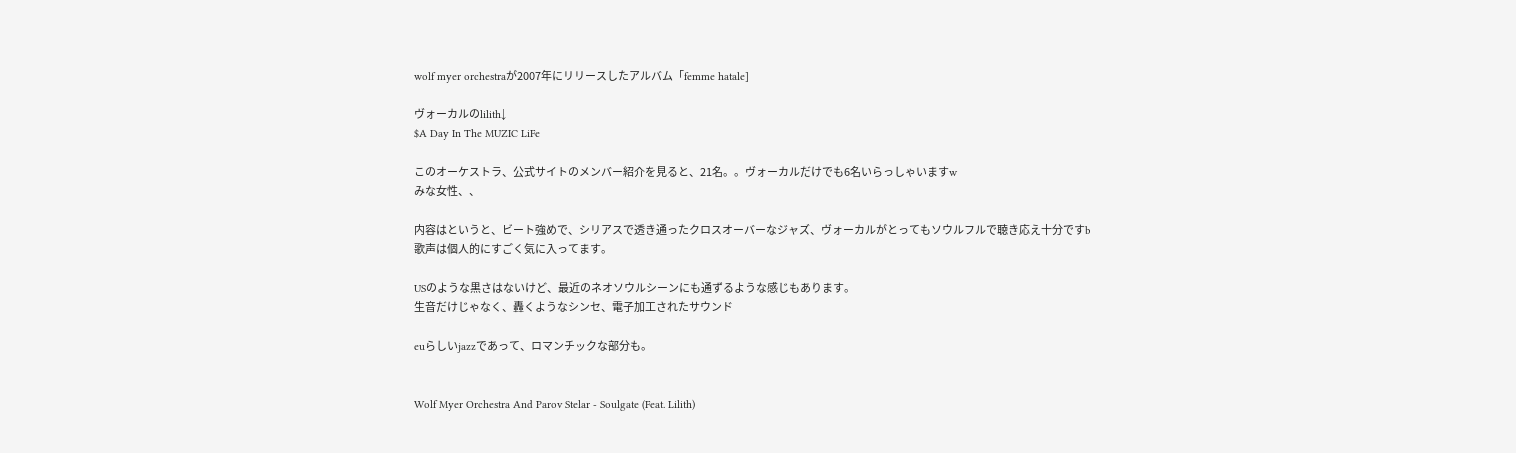wolf myer orchestraが2007年にリリースしたアルバム「femme hatale]

ヴォーカルのlilith↓
$A Day In The MUZIC LiFe

このオーケストラ、公式サイトのメンバー紹介を見ると、21名。。ヴォーカルだけでも6名いらっしゃいますw
みな女性、、

内容はというと、ビート強めで、シリアスで透き通ったクロスオーバーなジャズ、ヴォーカルがとってもソウルフルで聴き応え十分ですb
歌声は個人的にすごく気に入ってます。

USのような黒さはないけど、最近のネオソウルシーンにも通ずるような感じもあります。
生音だけじゃなく、轟くようなシンセ、電子加工されたサウンド

euらしいjazzであって、ロマンチックな部分も。


Wolf Myer Orchestra And Parov Stelar - Soulgate (Feat. Lilith)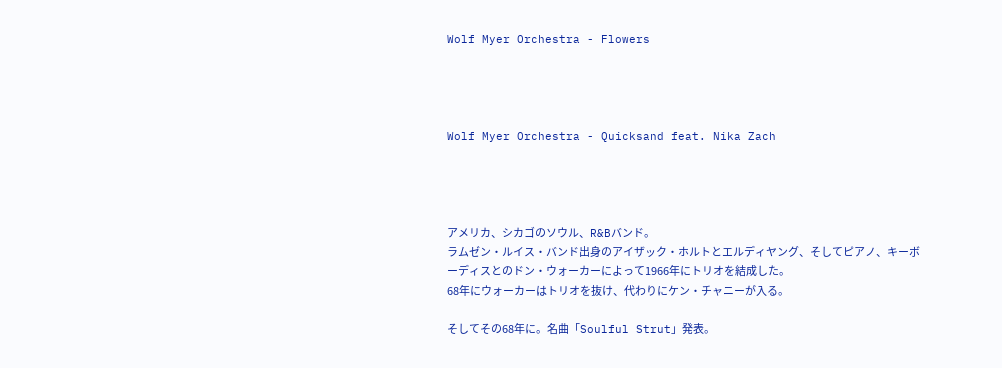Wolf Myer Orchestra - Flowers




Wolf Myer Orchestra - Quicksand feat. Nika Zach




アメリカ、シカゴのソウル、R&Bバンド。
ラムゼン・ルイス・バンド出身のアイザック・ホルトとエルディヤング、そしてピアノ、キーボーディスとのドン・ウォーカーによって1966年にトリオを結成した。
68年にウォーカーはトリオを抜け、代わりにケン・チャニーが入る。

そしてその68年に。名曲「Soulful Strut」発表。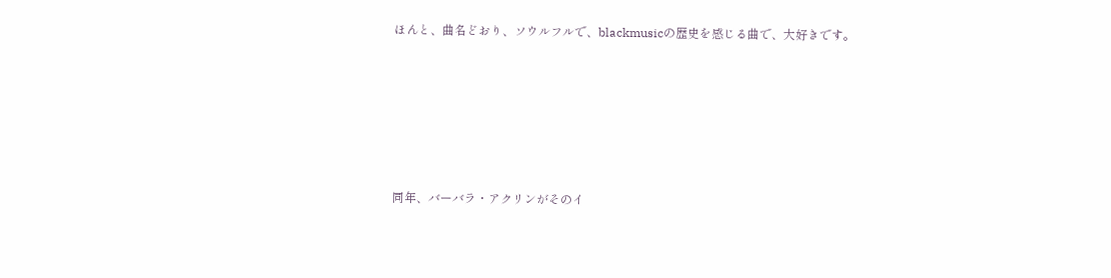ほんと、曲名どおり、ソウルフルで、blackmusicの歴史を感じる曲で、大好きです。







同年、バーバラ・アクリンがそのイ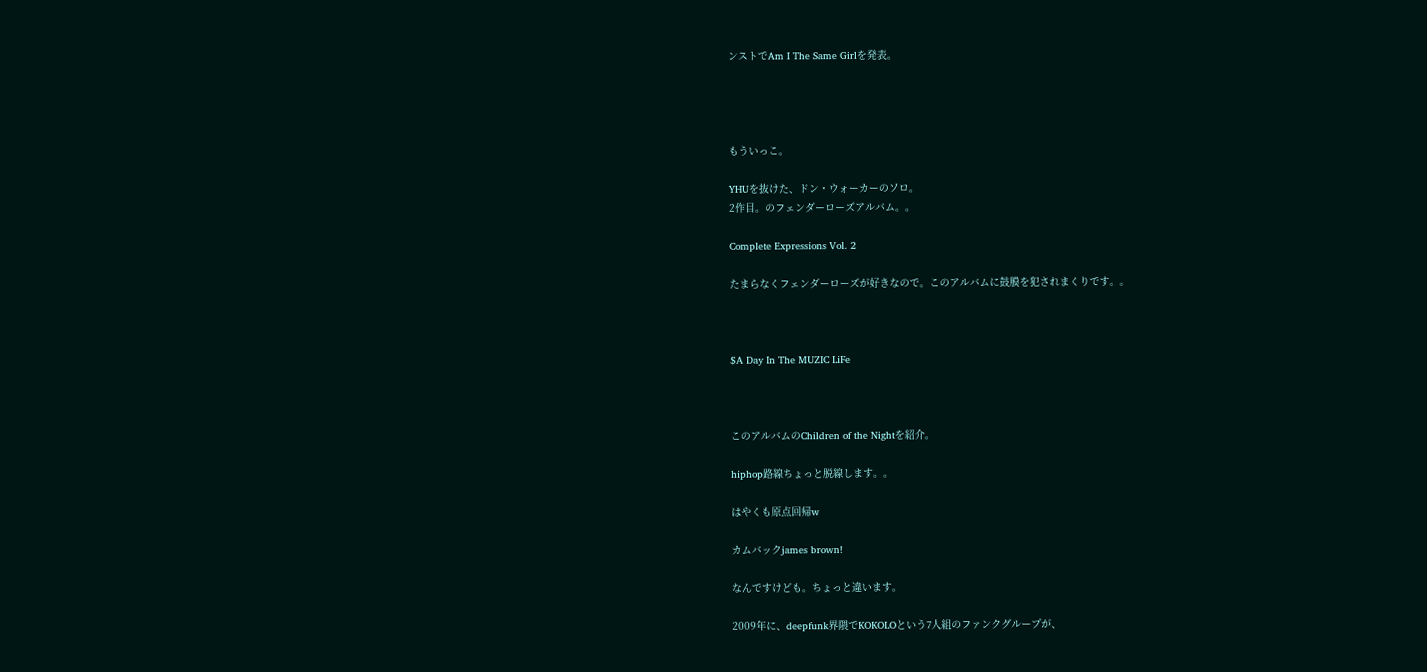ンストでAm I The Same Girlを発表。




もういっこ。

YHUを抜けた、ドン・ウォーカーのソロ。
2作目。のフェンダーローズアルバム。。

Complete Expressions Vol. 2

たまらなくフェンダーローズが好きなので。このアルバムに鼓膜を犯されまくりです。。



$A Day In The MUZIC LiFe



このアルバムのChildren of the Nightを紹介。

hiphop路線ちょっと脱線します。。

はやくも原点回帰w

カムバックjames brown!

なんですけども。ちょっと違います。

2009年に、deepfunk界隈でKOKOLOという7人組のファンクグループが、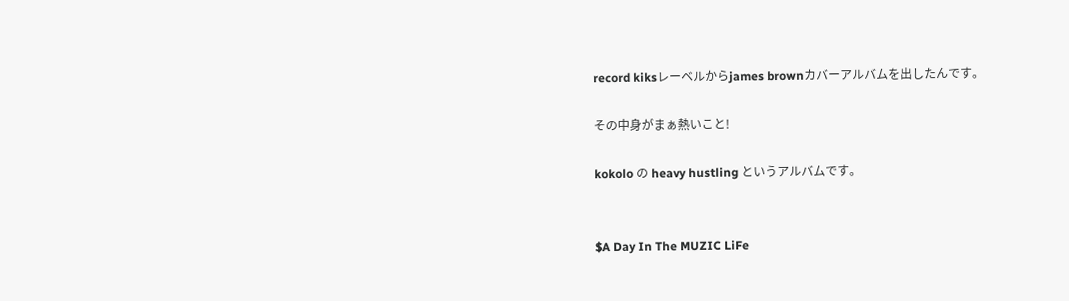record kiksレーベルからjames brownカバーアルバムを出したんです。

その中身がまぁ熱いこと!

kokolo の heavy hustling というアルバムです。


$A Day In The MUZIC LiFe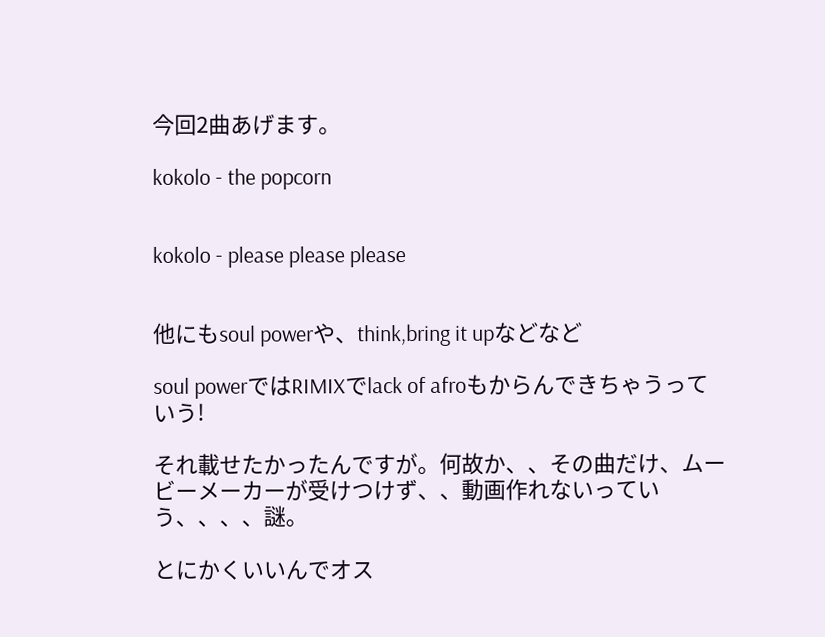今回2曲あげます。

kokolo - the popcorn


kokolo - please please please


他にもsoul powerや、think,bring it upなどなど

soul powerではRIMIXでlack of afroもからんできちゃうっていう!

それ載せたかったんですが。何故か、、その曲だけ、ムービーメーカーが受けつけず、、動画作れないっていう、、、、謎。

とにかくいいんでオス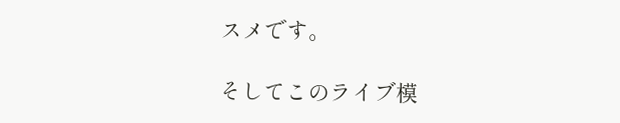スメです。

そしてこのライブ模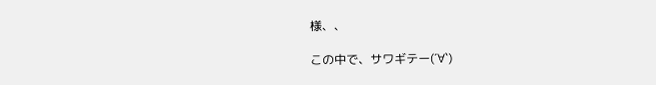様、、

この中で、サワギテー(´∀`)